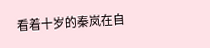看着十岁的秦岚在自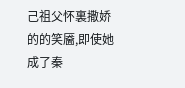己祖父怀裏撒娇的的笑靥,即使她成了秦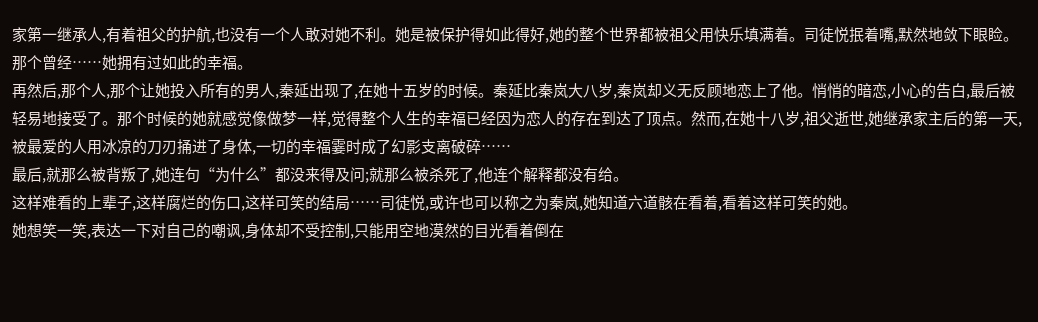家第一继承人,有着祖父的护航,也没有一个人敢对她不利。她是被保护得如此得好,她的整个世界都被祖父用快乐填满着。司徒悦抿着嘴,默然地敛下眼睑。
那个曾经……她拥有过如此的幸福。
再然后,那个人,那个让她投入所有的男人,秦延出现了,在她十五岁的时候。秦延比秦岚大八岁,秦岚却义无反顾地恋上了他。悄悄的暗恋,小心的告白,最后被轻易地接受了。那个时候的她就感觉像做梦一样,觉得整个人生的幸福已经因为恋人的存在到达了顶点。然而,在她十八岁,祖父逝世,她继承家主后的第一天,被最爱的人用冰凉的刀刃捅进了身体,一切的幸福霎时成了幻影支离破碎……
最后,就那么被背叛了,她连句“为什么”都没来得及问;就那么被杀死了,他连个解释都没有给。
这样难看的上辈子,这样腐烂的伤口,这样可笑的结局……司徒悦,或许也可以称之为秦岚,她知道六道骸在看着,看着这样可笑的她。
她想笑一笑,表达一下对自己的嘲讽,身体却不受控制,只能用空地漠然的目光看着倒在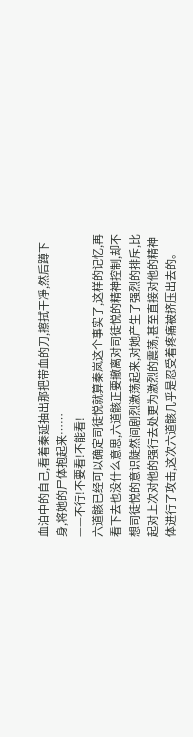血泊中的自己,看着秦延抽出那把带血的刀,擦拭干凈,然后蹲下身,将她的尸体抱起来……
——不行!不要看!不能看!
六道骸已经可以确定司徒悦就算秦岚这个事实了,这样的记忆,再看下去也没什么意思,六道骸正要撤离对司徒悦的精神控制,却不想司徒悦的意识陡然间剧烈激荡起来,对她产生了强烈的排斥,比起对上次对他的强行去处更为激烈的震荡,甚至直接对他的精神体进行了攻击,这次六道骸几乎是忍受着疼痛被挤压出去的。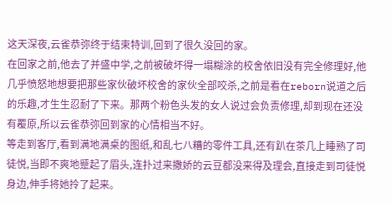这天深夜,云雀恭弥终于结束特训,回到了很久没回的家。
在回家之前,他去了并盛中学,之前被破坏得一塌糊涂的校舍依旧没有完全修理好,他几乎愤怒地想要把那些家伙破坏校舍的家伙全部咬杀,之前是看在reborn说道之后的乐趣,才生生忍耐了下来。那两个粉色头发的女人说过会负责修理,却到现在还没有覆原,所以云雀恭弥回到家的心情相当不好。
等走到客厅,看到满地满桌的图纸,和乱七八糟的零件工具,还有趴在茶几上睡熟了司徒悦,当即不爽地蹙起了眉头,连扑过来撒娇的云豆都没来得及理会,直接走到司徒悦身边,伸手将她拎了起来。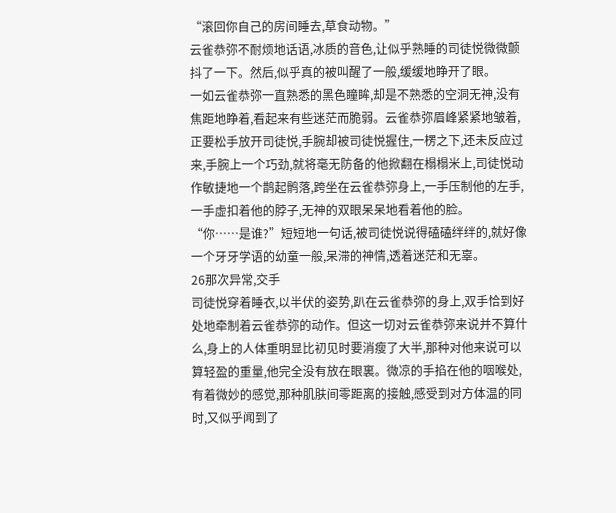“滚回你自己的房间睡去,草食动物。”
云雀恭弥不耐烦地话语,冰质的音色,让似乎熟睡的司徒悦微微颤抖了一下。然后,似乎真的被叫醒了一般,缓缓地睁开了眼。
一如云雀恭弥一直熟悉的黑色瞳眸,却是不熟悉的空洞无神,没有焦距地睁着,看起来有些迷茫而脆弱。云雀恭弥眉峰紧紧地皱着,正要松手放开司徒悦,手腕却被司徒悦握住,一楞之下,还未反应过来,手腕上一个巧劲,就将毫无防备的他掀翻在榻榻米上,司徒悦动作敏捷地一个鹊起鹘落,跨坐在云雀恭弥身上,一手压制他的左手,一手虚扣着他的脖子,无神的双眼呆呆地看着他的脸。
“你……是谁?”短短地一句话,被司徒悦说得磕磕绊绊的,就好像一个牙牙学语的幼童一般,呆滞的神情,透着迷茫和无辜。
26那次异常,交手
司徒悦穿着睡衣,以半伏的姿势,趴在云雀恭弥的身上,双手恰到好处地牵制着云雀恭弥的动作。但这一切对云雀恭弥来说并不算什么,身上的人体重明显比初见时要消瘦了大半,那种对他来说可以算轻盈的重量,他完全没有放在眼裏。微凉的手掐在他的咽喉处,有着微妙的感觉,那种肌肤间零距离的接触,感受到对方体温的同时,又似乎闻到了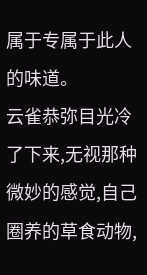属于专属于此人的味道。
云雀恭弥目光冷了下来,无视那种微妙的感觉,自己圈养的草食动物,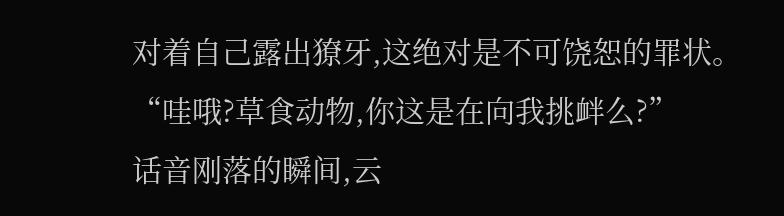对着自己露出獠牙,这绝对是不可饶恕的罪状。
“哇哦?草食动物,你这是在向我挑衅么?”
话音刚落的瞬间,云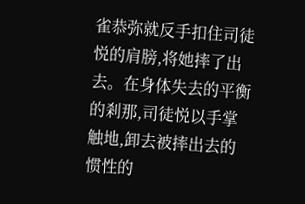雀恭弥就反手扣住司徒悦的肩膀,将她摔了出去。在身体失去的平衡的剎那,司徒悦以手掌触地,卸去被摔出去的惯性的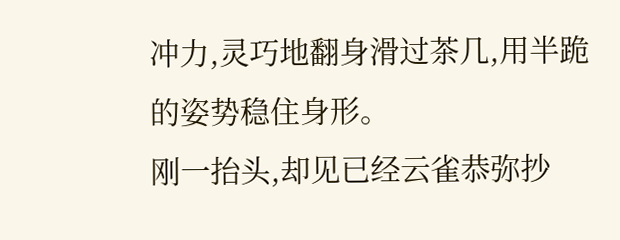冲力,灵巧地翻身滑过茶几,用半跪的姿势稳住身形。
刚一抬头,却见已经云雀恭弥抄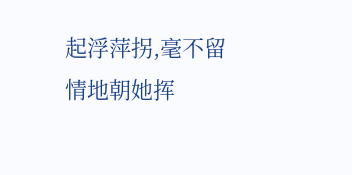起浮萍拐,毫不留情地朝她挥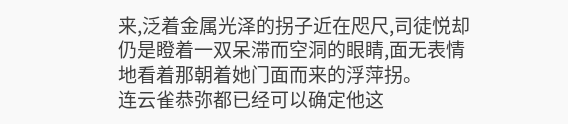来,泛着金属光泽的拐子近在咫尺,司徒悦却仍是瞪着一双呆滞而空洞的眼睛,面无表情地看着那朝着她门面而来的浮萍拐。
连云雀恭弥都已经可以确定他这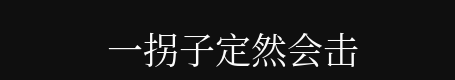一拐子定然会击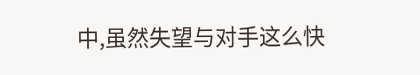中,虽然失望与对手这么快